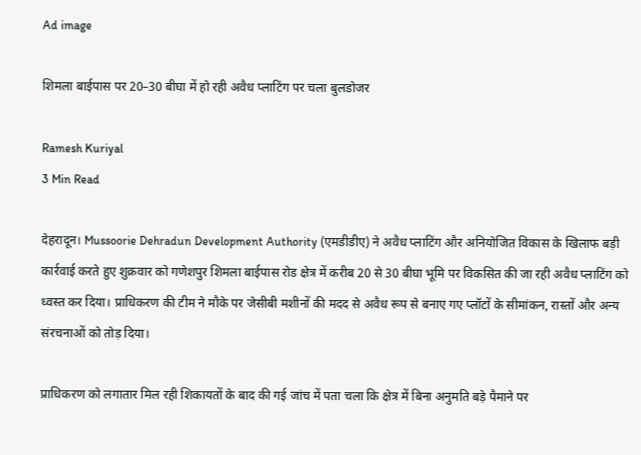Ad image

शिमला बाईपास पर 20–30 बीघा में हो रही अवैध प्लाटिंग पर चला बुलडोजर

Ramesh Kuriyal
3 Min Read

देहरादून। Mussoorie Dehradun Development Authority (एमडीडीए) ने अवैध प्लाटिंग और अनियोजित विकास के खिलाफ बड़ी कार्रवाई करते हुए शुक्रवार को गणेशपुर शिमला बाईपास रोड क्षेत्र में करीब 20 से 30 बीघा भूमि पर विकसित की जा रही अवैध प्लाटिंग को ध्वस्त कर दिया। प्राधिकरण की टीम ने मौके पर जेसीबी मशीनों की मदद से अवैध रूप से बनाए गए प्लॉटों के सीमांकन, रास्तों और अन्य संरचनाओं को तोड़ दिया।

प्राधिकरण को लगातार मिल रही शिकायतों के बाद की गई जांच में पता चला कि क्षेत्र में बिना अनुमति बड़े पैमाने पर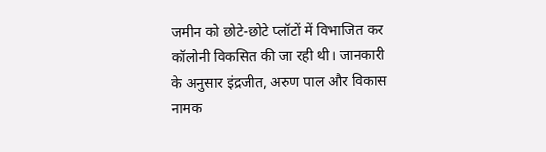जमीन को छोटे-छोटे प्लॉटों में विभाजित कर कॉलोनी विकसित की जा रही थी। जानकारी के अनुसार इंद्रजीत, अरुण पाल और विकास नामक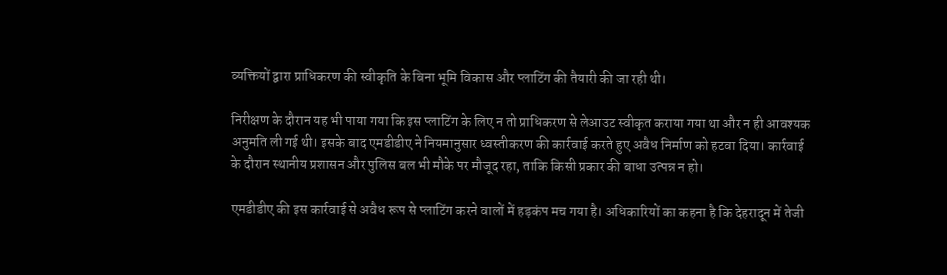व्यक्तियों द्वारा प्राधिकरण की स्वीकृति के बिना भूमि विकास और प्लाटिंग की तैयारी की जा रही थी।

निरीक्षण के दौरान यह भी पाया गया कि इस प्लाटिंग के लिए न तो प्राधिकरण से लेआउट स्वीकृत कराया गया था और न ही आवश्यक अनुमति ली गई थी। इसके बाद एमडीडीए ने नियमानुसार ध्वस्तीकरण की कार्रवाई करते हुए अवैध निर्माण को हटवा दिया। कार्रवाई के दौरान स्थानीय प्रशासन और पुलिस बल भी मौके पर मौजूद रहा, ताकि किसी प्रकार की बाधा उत्पन्न न हो।

एमडीडीए की इस कार्रवाई से अवैध रूप से प्लाटिंग करने वालों में हड़कंप मच गया है। अधिकारियों का कहना है कि देहरादून में तेजी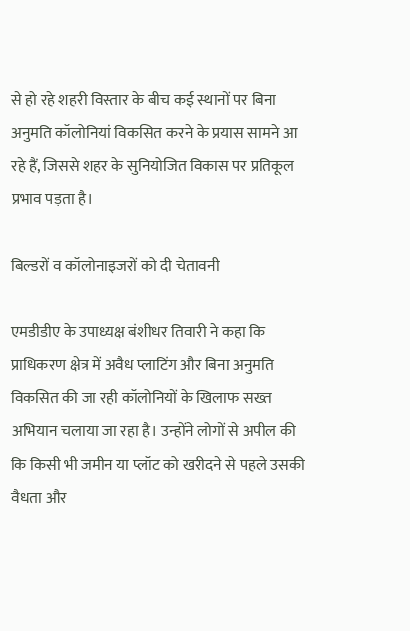से हो रहे शहरी विस्तार के बीच कई स्थानों पर बिना अनुमति कॉलोनियां विकसित करने के प्रयास सामने आ रहे हैं, जिससे शहर के सुनियोजित विकास पर प्रतिकूल प्रभाव पड़ता है।

बिल्डरों व कॉलोनाइजरों को दी चेतावनी

एमडीडीए के उपाध्यक्ष बंशीधर तिवारी ने कहा कि प्राधिकरण क्षेत्र में अवैध प्लाटिंग और बिना अनुमति विकसित की जा रही कॉलोनियों के खिलाफ सख्त अभियान चलाया जा रहा है। उन्होंने लोगों से अपील की कि किसी भी जमीन या प्लॉट को खरीदने से पहले उसकी वैधता और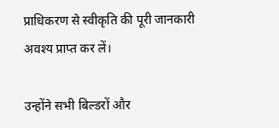प्राधिकरण से स्वीकृति की पूरी जानकारी अवश्य प्राप्त कर लें।

उन्होंने सभी बिल्डरों और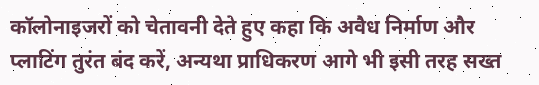कॉलोनाइजरों को चेतावनी देते हुए कहा कि अवैध निर्माण और प्लाटिंग तुरंत बंद करें, अन्यथा प्राधिकरण आगे भी इसी तरह सख्त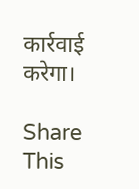कार्रवाई करेगा।

Share This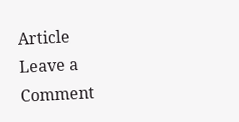Article
Leave a Comment